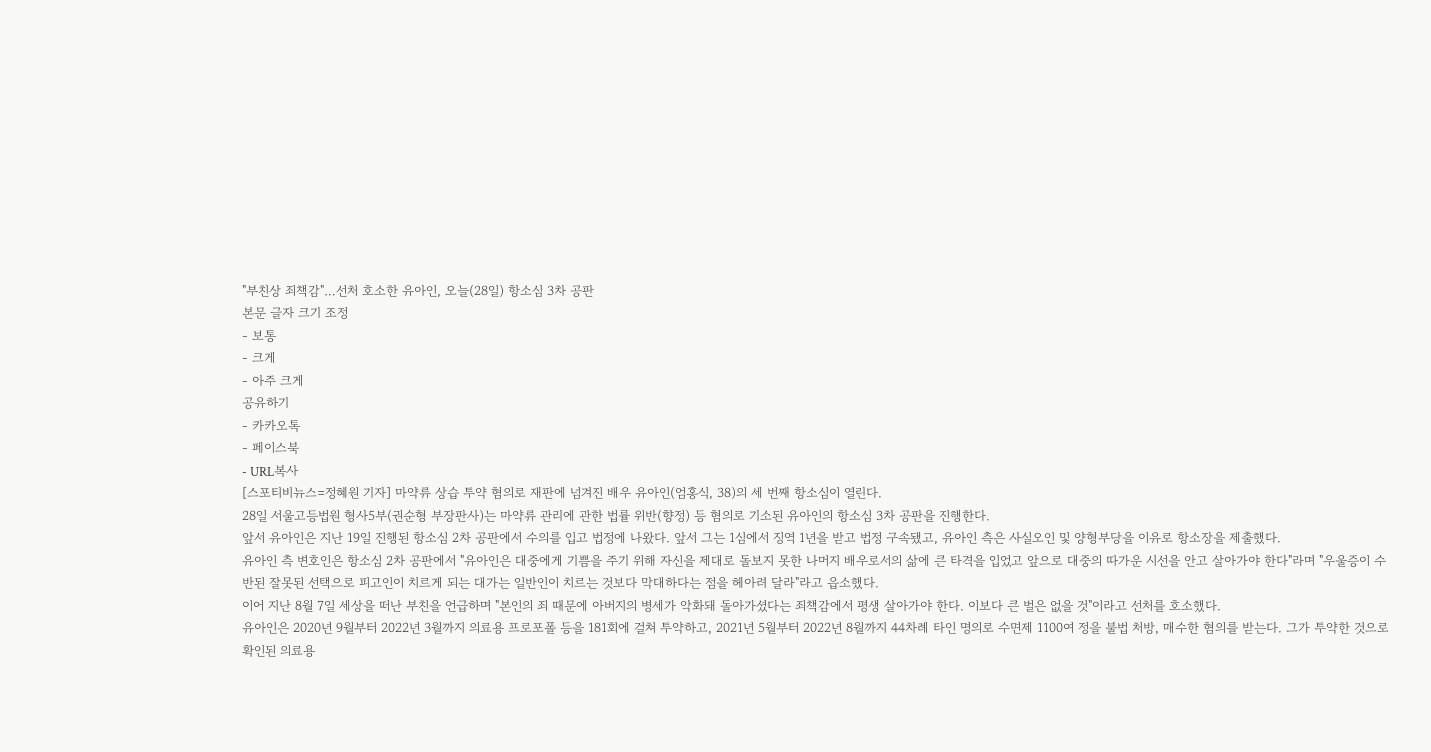"부친상 죄책감"…선처 호소한 유아인, 오늘(28일) 항소심 3차 공판
본문 글자 크기 조정
- 보통
- 크게
- 아주 크게
공유하기
- 카카오톡
- 페이스북
- URL복사
[스포티비뉴스=정혜원 기자] 마약류 상습 투약 혐의로 재판에 넘겨진 배우 유아인(엄홍식, 38)의 세 번째 항소심이 열린다.
28일 서울고등법원 형사5부(권순형 부장판사)는 마약류 관리에 관한 법률 위반(향정) 등 혐의로 기소된 유아인의 항소심 3차 공판을 진행한다.
앞서 유아인은 지난 19일 진행된 항소심 2차 공판에서 수의를 입고 법정에 나왔다. 앞서 그는 1심에서 징역 1년을 받고 법정 구속됐고, 유아인 측은 사실오인 및 양형부당을 이유로 항소장을 제출했다.
유아인 측 변호인은 항소심 2차 공판에서 "유아인은 대중에게 기쁨을 주기 위해 자신을 제대로 돌보지 못한 나머지 배우로서의 삶에 큰 타격을 입었고 앞으로 대중의 따가운 시선을 안고 살아가야 한다"라며 "우울증이 수반된 잘못된 선택으로 피고인이 치르게 되는 대가는 일반인이 치르는 것보다 막대하다는 점을 헤아려 달라"라고 읍소했다.
이어 지난 8월 7일 세상을 떠난 부친을 언급하며 "본인의 죄 때문에 아버지의 병세가 악화돼 돌아가셨다는 죄책감에서 평생 살아가야 한다. 이보다 큰 벌은 없을 것"이라고 선처를 호소했다.
유아인은 2020년 9월부터 2022년 3월까지 의료용 프로포폴 등을 181회에 걸쳐 투약하고, 2021년 5월부터 2022년 8월까지 44차례 타인 명의로 수면제 1100여 정을 불법 처방, 매수한 혐의를 받는다. 그가 투약한 것으로 확인된 의료용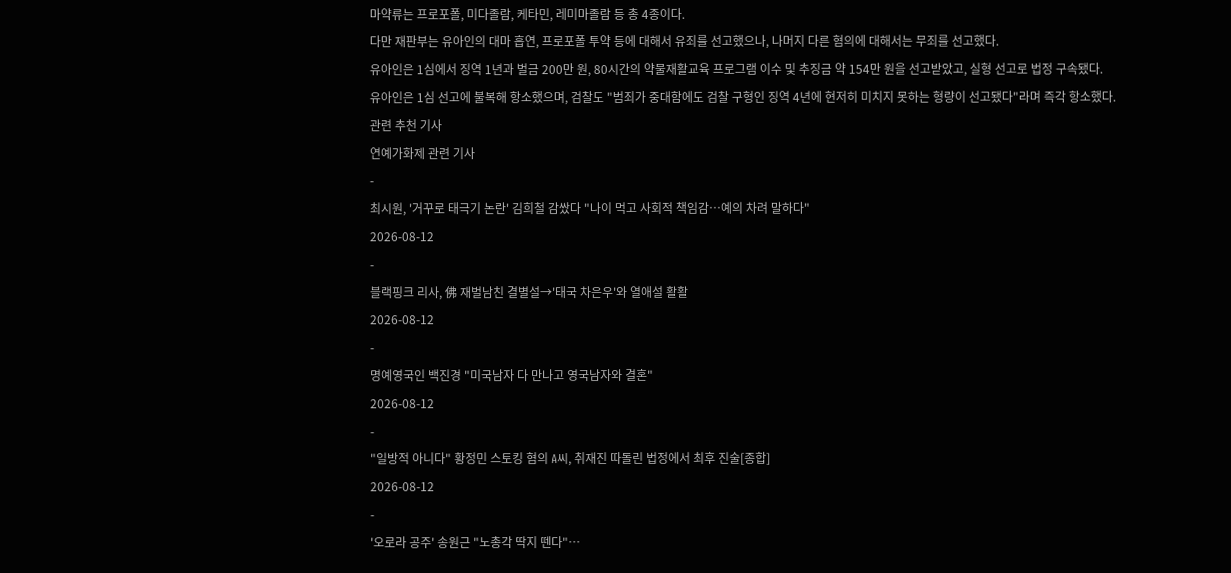마약류는 프로포폴, 미다졸람, 케타민, 레미마졸람 등 총 4종이다.
다만 재판부는 유아인의 대마 흡연, 프로포폴 투약 등에 대해서 유죄를 선고했으나, 나머지 다른 혐의에 대해서는 무죄를 선고했다.
유아인은 1심에서 징역 1년과 벌금 200만 원, 80시간의 약물재활교육 프로그램 이수 및 추징금 약 154만 원을 선고받았고, 실형 선고로 법정 구속됐다.
유아인은 1심 선고에 불복해 항소했으며, 검찰도 "범죄가 중대함에도 검찰 구형인 징역 4년에 현저히 미치지 못하는 형량이 선고됐다"라며 즉각 항소했다.
관련 추천 기사
연예가화제 관련 기사
-
최시원, '거꾸로 태극기 논란' 김희철 감쌌다 "나이 먹고 사회적 책임감…예의 차려 말하다"
2026-08-12
-
블랙핑크 리사, 佛 재벌남친 결별설→'태국 차은우'와 열애설 활활
2026-08-12
-
명예영국인 백진경 "미국남자 다 만나고 영국남자와 결혼"
2026-08-12
-
"일방적 아니다" 황정민 스토킹 혐의 A씨, 취재진 따돌린 법정에서 최후 진술[종합]
2026-08-12
-
'오로라 공주' 송원근 "노총각 딱지 뗀다"…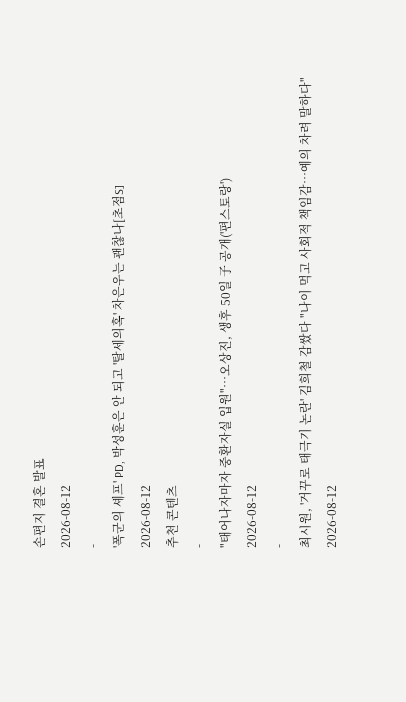손편지 결혼 발표
2026-08-12
-
'폭군의 셰프' PD, 박성훈은 안 되고 '탈세의혹' 차은우는 괜찮나[초점S]
2026-08-12
추천 콘텐츠
-
"태어나자마자 중환자실 입원"…오상진, 생후 50일 子 공개('편스토랑')
2026-08-12
-
최시원, '거꾸로 태극기 논란' 김희철 감쌌다 "나이 먹고 사회적 책임감…예의 차려 말하다"
2026-08-12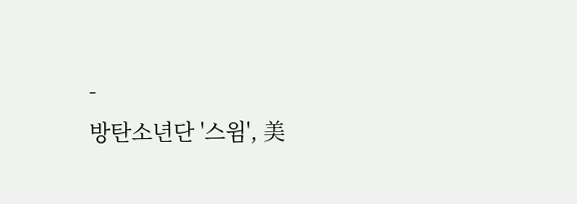-
방탄소년단 '스윔', 美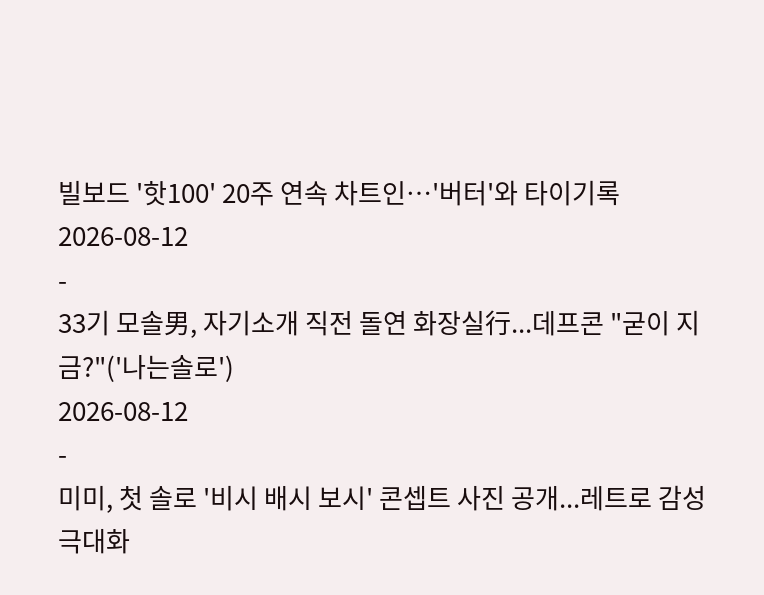빌보드 '핫100' 20주 연속 차트인…'버터'와 타이기록
2026-08-12
-
33기 모솔男, 자기소개 직전 돌연 화장실行...데프콘 "굳이 지금?"('나는솔로')
2026-08-12
-
미미, 첫 솔로 '비시 배시 보시' 콘셉트 사진 공개...레트로 감성 극대화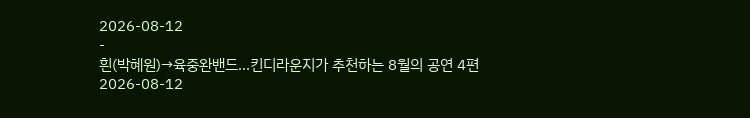2026-08-12
-
흰(박혜원)→육중완밴드...킨디라운지가 추천하는 8월의 공연 4편
2026-08-12